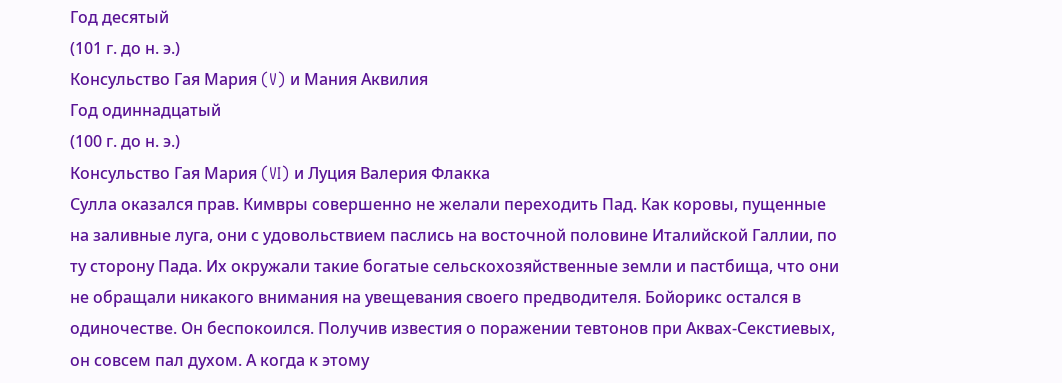Год десятый
(101 г. до н. э.)
Консульство Гая Мария (V) и Мания Аквилия
Год одиннадцатый
(100 г. до н. э.)
Консульство Гая Мария (VI) и Луция Валерия Флакка
Сулла оказался прав. Кимвры совершенно не желали переходить Пад. Как коровы, пущенные на заливные луга, они с удовольствием паслись на восточной половине Италийской Галлии, по ту сторону Пада. Их окружали такие богатые сельскохозяйственные земли и пастбища, что они не обращали никакого внимания на увещевания своего предводителя. Бойорикс остался в одиночестве. Он беспокоился. Получив известия о поражении тевтонов при Аквах-Секстиевых, он совсем пал духом. А когда к этому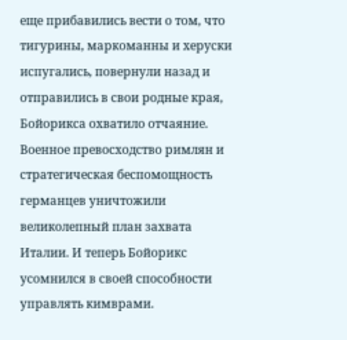еще прибавились вести о том, что тигурины, маркоманны и херуски испугались, повернули назад и отправились в свои родные края, Бойорикса охватило отчаяние. Военное превосходство римлян и стратегическая беспомощность германцев уничтожили великолепный план захвата Италии. И теперь Бойорикс усомнился в своей способности управлять кимврами.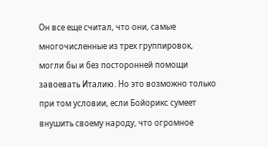Он все еще считал, что они, самые многочисленные из трех группировок, могли бы и без посторонней помощи завоевать Италию. Но это возможно только при том условии, если Бойорикс сумеет внушить своему народу, что огромное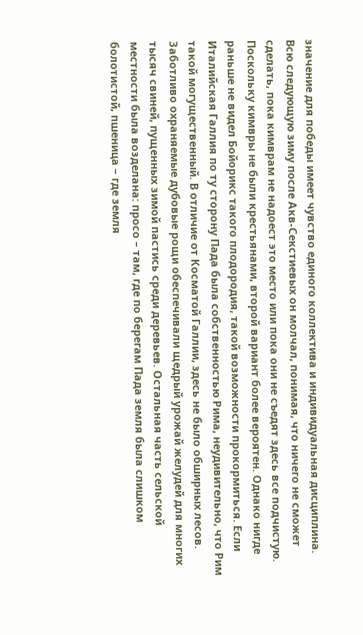значение для победы имеет чувство единого коллектива и индивидуальная дисциплина.
Всю следующую зиму после Акв-Секстиевых он молчал, понимая, что ничего не сможет сделать, пока кимврам не надоест это место или пока они не съедят здесь все подчистую. Поскольку кимвры не были крестьянами, второй вариант более вероятен. Однако нигде раньше не видел Бойорикс такого плодородия, такой возможности прокормиться. Если Италийская Галлия по ту сторону Пада была собственностью Рима, неудивительно, что Рим такой могущественный. В отличие от Косматой Галлии, здесь не было обширных лесов. Заботливо охраняемые дубовые рощи обеспечивали щедрый урожай желудей для многих тысяч свиней, пущенных зимой пастись среди деревьев. Остальная часть сельской местности была возделана: просо – там, где по берегам Пада земля была слишком болотистой, пшеница – где земля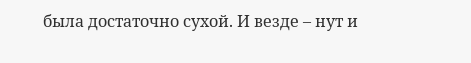была достаточно сухой. И везде – нут и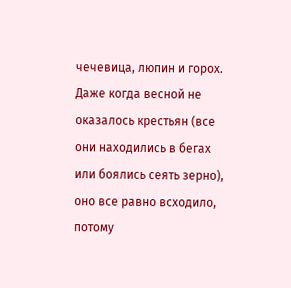чечевица, люпин и горох. Даже когда весной не оказалось крестьян (все они находились в бегах или боялись сеять зерно), оно все равно всходило, потому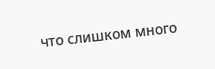что слишком много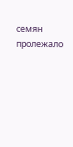семян пролежало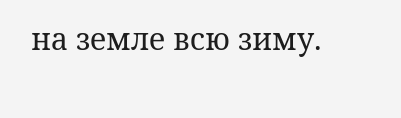на земле всю зиму.